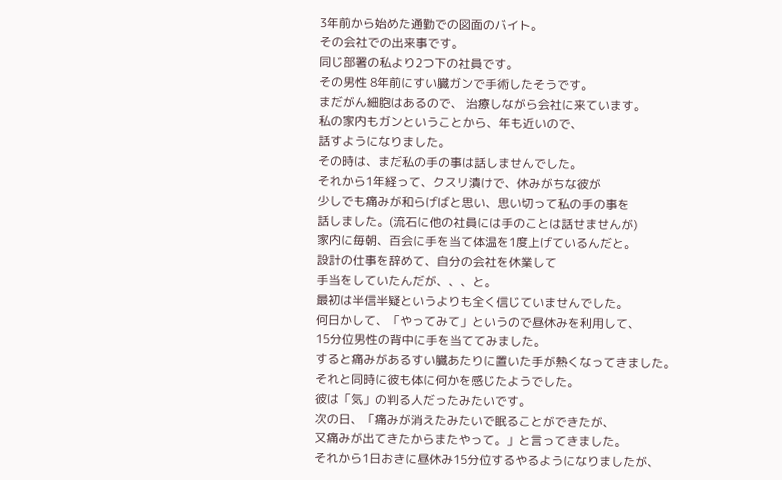3年前から始めた通勤での図面のバイト。
その会社での出来事です。
同じ部署の私より2つ下の社員です。
その男性 8年前にすい臓ガンで手術したそうです。
まだがん細胞はあるので、 治療しながら会社に来ています。
私の家内もガンということから、年も近いので、
話すようになりました。
その時は、まだ私の手の事は話しませんでした。
それから1年経って、クスリ漬けで、休みがちな彼が
少しでも痛みが和らげばと思い、思い切って私の手の事を
話しました。(流石に他の社員には手のことは話せませんが)
家内に毎朝、百会に手を当て体温を1度上げているんだと。
設計の仕事を辞めて、自分の会社を休業して
手当をしていたんだが、、、と。
最初は半信半疑というよりも全く信じていませんでした。
何日かして、「やってみて」というので昼休みを利用して、
15分位男性の背中に手を当ててみました。
すると痛みがあるすい臓あたりに置いた手が熱くなってきました。
それと同時に彼も体に何かを感じたようでした。
彼は「気」の判る人だったみたいです。
次の日、「痛みが消えたみたいで眠ることができたが、
又痛みが出てきたからまたやって。」と言ってきました。
それから1日おきに昼休み15分位するやるようになりましたが、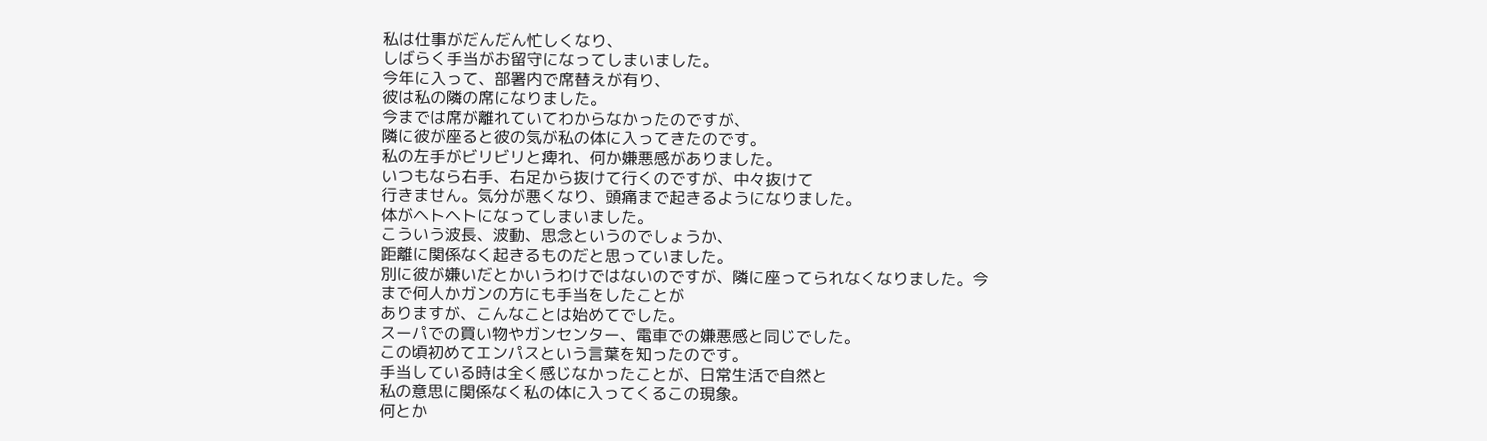私は仕事がだんだん忙しくなり、
しばらく手当がお留守になってしまいました。
今年に入って、部署内で席替えが有り、
彼は私の隣の席になりました。
今までは席が離れていてわからなかったのですが、
隣に彼が座ると彼の気が私の体に入ってきたのです。
私の左手がビリビリと痺れ、何か嫌悪感がありました。
いつもなら右手、右足から抜けて行くのですが、中々抜けて
行きません。気分が悪くなり、頭痛まで起きるようになりました。
体がヘトヘトになってしまいました。
こういう波長、波動、思念というのでしょうか、
距離に関係なく起きるものだと思っていました。
別に彼が嫌いだとかいうわけではないのですが、隣に座ってられなくなりました。今まで何人かガンの方にも手当をしたことが
ありますが、こんなことは始めてでした。
スーパでの買い物やガンセンター、電車での嫌悪感と同じでした。
この頃初めてエンパスという言葉を知ったのです。
手当している時は全く感じなかったことが、日常生活で自然と
私の意思に関係なく私の体に入ってくるこの現象。
何とか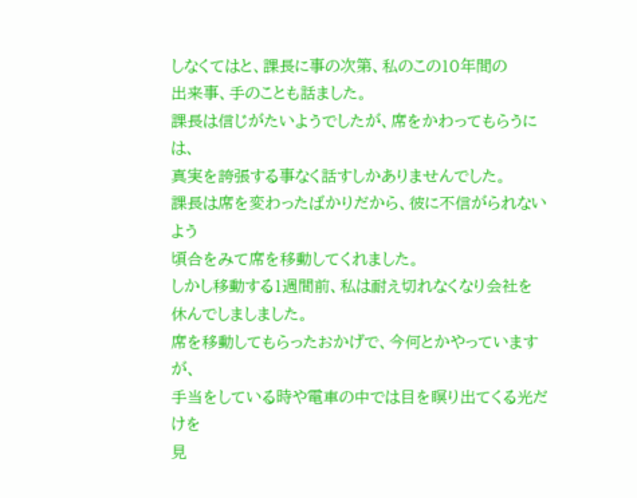しなくてはと、課長に事の次第、私のこの10年間の
出来事、手のことも話ました。
課長は信じがたいようでしたが、席をかわってもらうには、
真実を誇張する事なく話すしかありませんでした。
課長は席を変わったばかりだから、彼に不信がられないよう
頃合をみて席を移動してくれました。
しかし移動する1週間前、私は耐え切れなくなり会社を
休んでしましました。
席を移動してもらったおかげで、今何とかやっていますが、
手当をしている時や電車の中では目を瞑り出てくる光だけを
見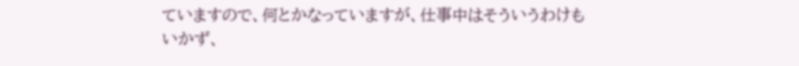ていますので、何とかなっていますが、仕事中はそういうわけも
いかず、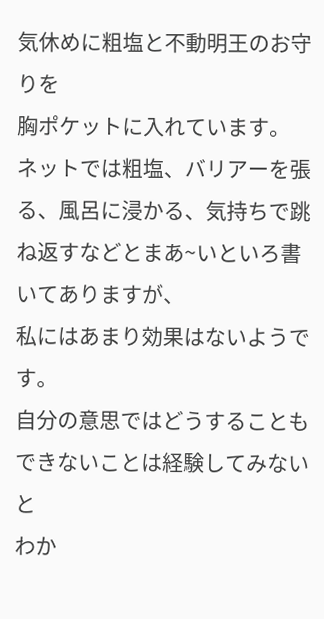気休めに粗塩と不動明王のお守りを
胸ポケットに入れています。
ネットでは粗塩、バリアーを張る、風呂に浸かる、気持ちで跳ね返すなどとまあ~いといろ書いてありますが、
私にはあまり効果はないようです。
自分の意思ではどうすることもできないことは経験してみないと
わか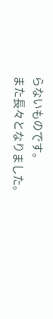らないものです。
また長々となりました。